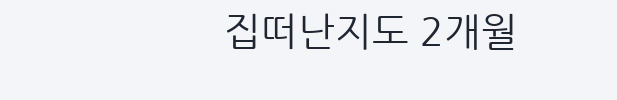집떠난지도 2개월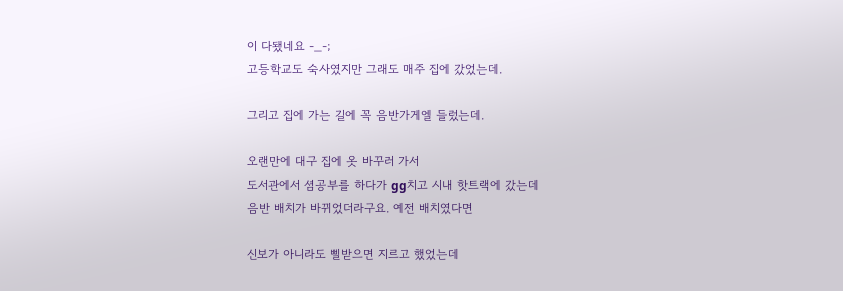이 다됐네요 -_-;
고등학교도 숙사였지만 그래도 매주 집에 갔었는데.

그리고 집에 가는 길에 꼭 음반가게엘 들렀는데.

오랜만에 대구 집에 옷 바꾸러 가서
도서관에서 셤공부를 하다가 gg치고 시내 핫트랙에 갔는데
음반 배치가 바뀌었더라구요. 예전 배치였다면

신보가 아니라도 삘받으면 지르고 했었는데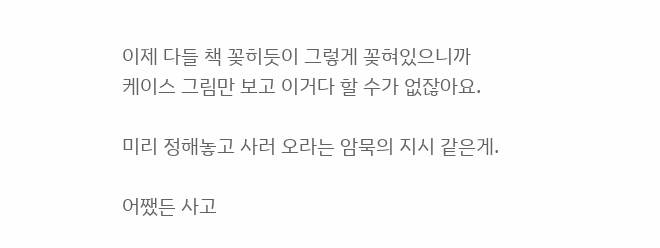이제 다들 책 꽂히듯이 그렇게 꽂혀있으니까
케이스 그림만 보고 이거다 할 수가 없잖아요.

미리 정해놓고 사러 오라는 암묵의 지시 같은게.

어쨌든 사고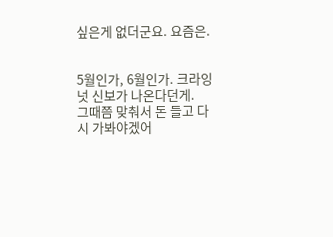싶은게 없더군요. 요즘은.


5월인가, 6월인가. 크라잉넛 신보가 나온다던게.
그때쯤 맞춰서 돈 들고 다시 가봐야겠어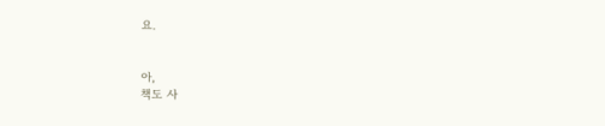요.


아,
책도 사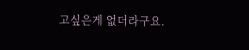고싶은게 없더라구요.